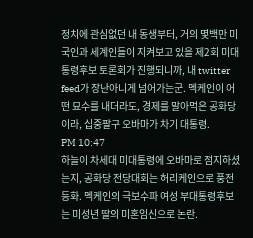정치에 관심없던 내 동생부터, 거의 몇백만 미국인과 세계인들이 지켜보고 있을 제2회 미대통령후보 토론회가 진행되니까, 내 twitter feed가 장난아니게 넘어가는군. 멕케인이 어떤 묘수를 내더라도, 경제를 말아먹은 공화당이라, 십중팔구 오바마가 차기 대통령.
PM 10:47
하늘이 차세대 미대통령에 오바마로 점지하셨는지, 공화당 전당대회는 허리케인으로 풍전등화. 멕케인의 극보수파 여성 부대통령후보는 미성년 딸의 미혼임신으로 논란.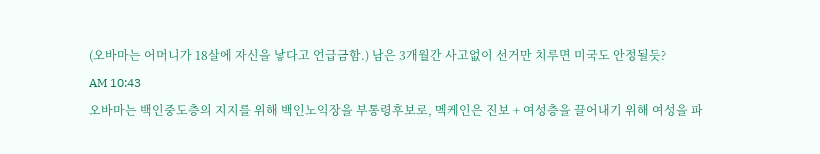(오바마는 어머니가 18살에 자신을 낳다고 언급금함.) 남은 3개월간 사고없이 선거만 치루면 미국도 안정될듯?
AM 10:43
오바마는 백인중도층의 지지를 위해 백인노익장을 부통령후보로, 멕케인은 진보 + 여성층을 끌어내기 위해 여성을 파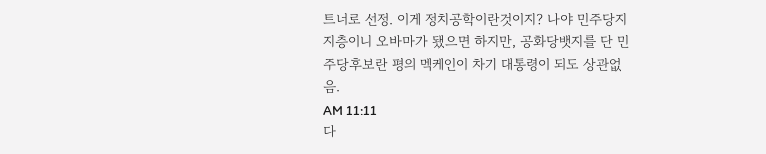트너로 선정. 이게 정치공학이란것이지? 나야 민주당지지층이니 오바마가 됐으면 하지만, 공화당뱃지를 단 민주당후보란 평의 멕케인이 차기 대통령이 되도 상관없음.
AM 11:11
다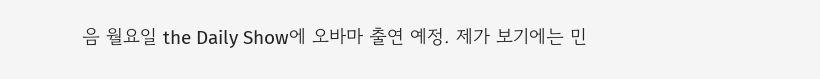음 월요일 the Daily Show에 오바마 출연 예정. 제가 보기에는 민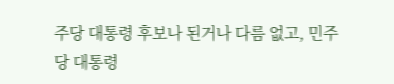주당 대통령 후보나 된거나 다름 없고, 민주당 대통령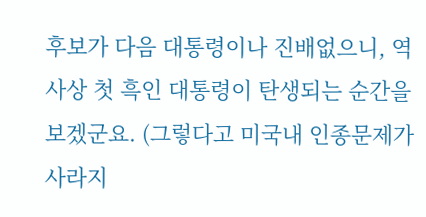후보가 다음 대통령이나 진배없으니, 역사상 첫 흑인 대통령이 탄생되는 순간을 보겠군요. (그렇다고 미국내 인종문제가 사라지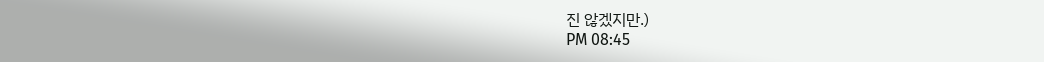진 않겠지만.)
PM 08:45